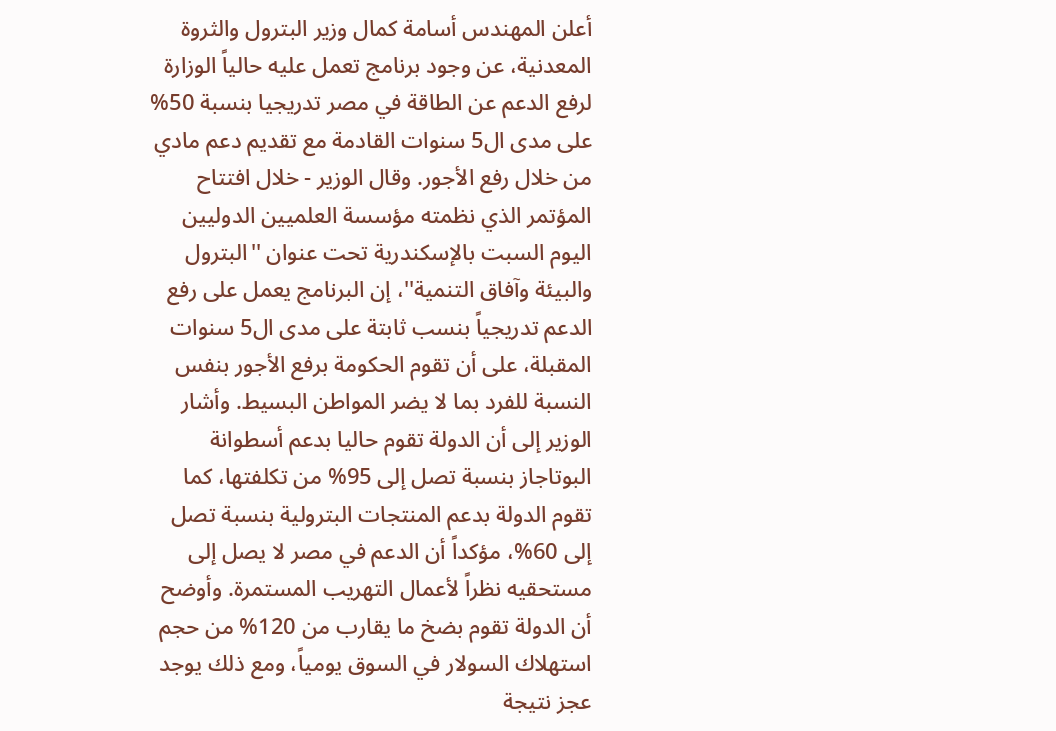أعلن المهندس أسامة كمال وزير البترول والثروة المعدنية، عن وجود برنامج تعمل عليه حالياً الوزارة لرفع الدعم عن الطاقة في مصر تدريجيا بنسبة 50% على مدى ال5 سنوات القادمة مع تقديم دعم مادي من خلال رفع الأجور. وقال الوزير - خلال افتتاح المؤتمر الذي نظمته مؤسسة العلميين الدوليين اليوم السبت بالإسكندرية تحت عنوان ''البترول والبيئة وآفاق التنمية''، إن البرنامج يعمل على رفع الدعم تدريجياً بنسب ثابتة على مدى ال5 سنوات المقبلة، على أن تقوم الحكومة برفع الأجور بنفس النسبة للفرد بما لا يضر المواطن البسيط. وأشار الوزير إلى أن الدولة تقوم حاليا بدعم أسطوانة البوتاجاز بنسبة تصل إلى 95% من تكلفتها، كما تقوم الدولة بدعم المنتجات البترولية بنسبة تصل إلى 60%، مؤكداً أن الدعم في مصر لا يصل إلى مستحقيه نظراً لأعمال التهريب المستمرة. وأوضح أن الدولة تقوم بضخ ما يقارب من 120% من حجم استهلاك السولار في السوق يومياً، ومع ذلك يوجد عجز نتيجة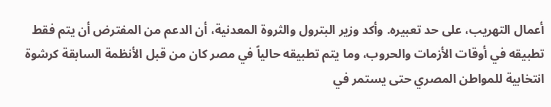أعمال التهريب، على حد تعبيره. وأكد وزير البترول والثروة المعدنية، أن الدعم من المفترض أن يتم فقط تطبيقه في أوقات الأزمات والحروب، وما يتم تطبيقه حالياً في مصر كان من قبل الأنظمة السابقة كرشوة انتخابية للمواطن المصري حتى يستمر في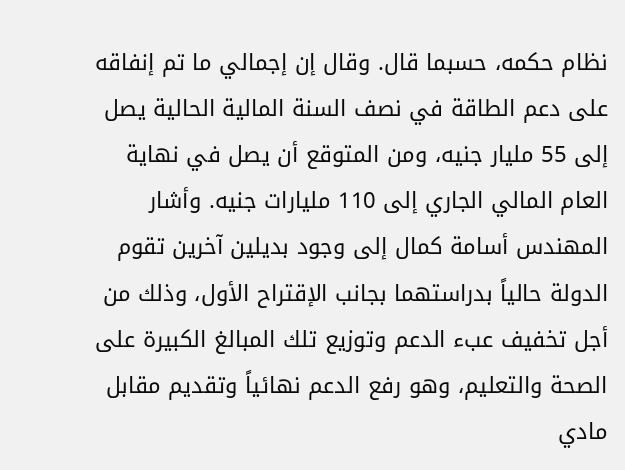نظام حكمه، حسبما قال. وقال إن إجمالي ما تم إنفاقه على دعم الطاقة في نصف السنة المالية الحالية يصل إلى 55 مليار جنيه، ومن المتوقع أن يصل في نهاية العام المالي الجاري إلى 110 مليارات جنيه. وأشار المهندس أسامة كمال إلى وجود بديلين آخرين تقوم الدولة حالياً بدراستهما بجانب الإقتراح الأول، وذلك من أجل تخفيف عبء الدعم وتوزيع تلك المبالغ الكبيرة على الصحة والتعليم، وهو رفع الدعم نهائياً وتقديم مقابل مادي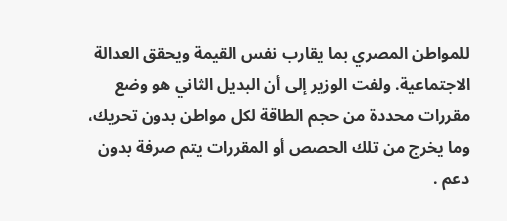للمواطن المصري بما يقارب نفس القيمة ويحقق العدالة الاجتماعية. ولفت الوزير إلى أن البديل الثاني هو وضع مقررات محددة من حجم الطاقة لكل مواطن بدون تحريك، وما يخرج من تلك الحصص أو المقررات يتم صرفة بدون دعم .